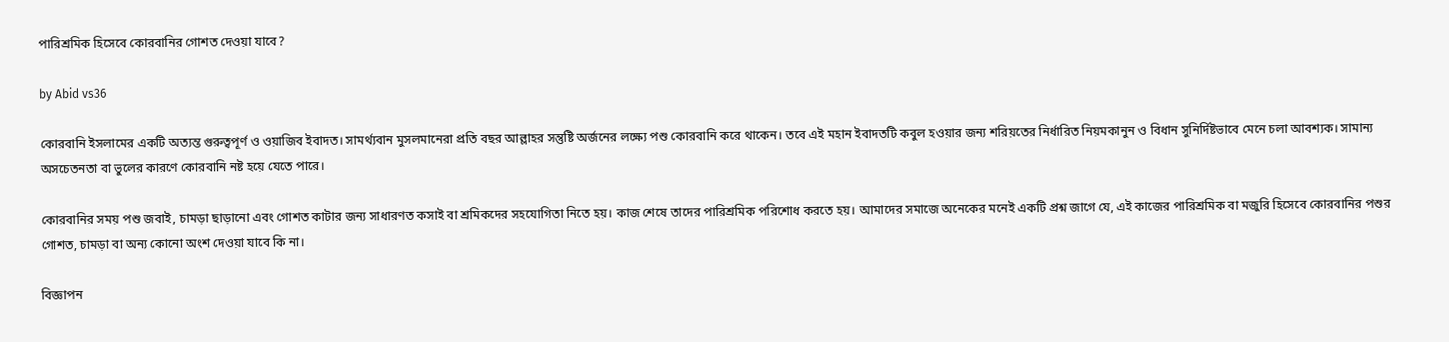পারিশ্রমিক হিসেবে কোরবানির গোশত দেওয়া যাবে?

by Abid vs36

কোরবানি ইসলামের একটি অত্যন্ত গুরুত্বপূর্ণ ও ওয়াজিব ইবাদত। সামর্থ্যবান মুসলমানেরা প্রতি বছর আল্লাহর সন্তুষ্টি অর্জনের লক্ষ্যে পশু কোরবানি করে থাকেন। তবে এই মহান ইবাদতটি কবুল হওয়ার জন্য শরিয়তের নির্ধারিত নিয়মকানুন ও বিধান সুনির্দিষ্টভাবে মেনে চলা আবশ্যক। সামান্য অসচেতনতা বা ভুলের কারণে কোরবানি নষ্ট হয়ে যেতে পারে।

কোরবানির সময় পশু জবাই, চামড়া ছাড়ানো এবং গোশত কাটার জন্য সাধারণত কসাই বা শ্রমিকদের সহযোগিতা নিতে হয়। কাজ শেষে তাদের পারিশ্রমিক পরিশোধ করতে হয়। আমাদের সমাজে অনেকের মনেই একটি প্রশ্ন জাগে যে, এই কাজের পারিশ্রমিক বা মজুরি হিসেবে কোরবানির পশুর গোশত, চামড়া বা অন্য কোনো অংশ দেওয়া যাবে কি না।

বিজ্ঞাপন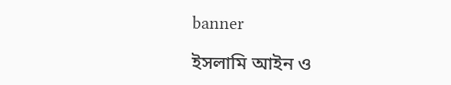banner

ইসলামি আইন ও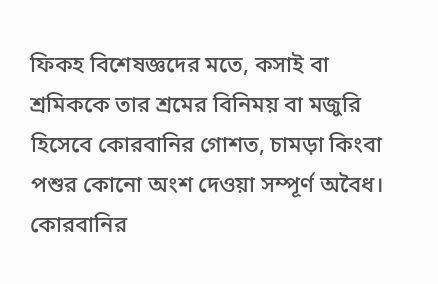ফিকহ বিশেষজ্ঞদের মতে, কসাই বা শ্রমিককে তার শ্রমের বিনিময় বা মজুরি হিসেবে কোরবানির গোশত, চামড়া কিংবা পশুর কোনো অংশ দেওয়া সম্পূর্ণ অবৈধ। কোরবানির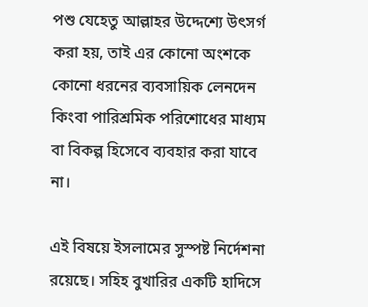পশু যেহেতু আল্লাহর উদ্দেশ্যে উৎসর্গ করা হয়, তাই এর কোনো অংশকে কোনো ধরনের ব্যবসায়িক লেনদেন কিংবা পারিশ্রমিক পরিশোধের মাধ্যম বা বিকল্প হিসেবে ব্যবহার করা যাবে না।

এই বিষয়ে ইসলামের সুস্পষ্ট নির্দেশনা রয়েছে। সহিহ বুখারির একটি হাদিসে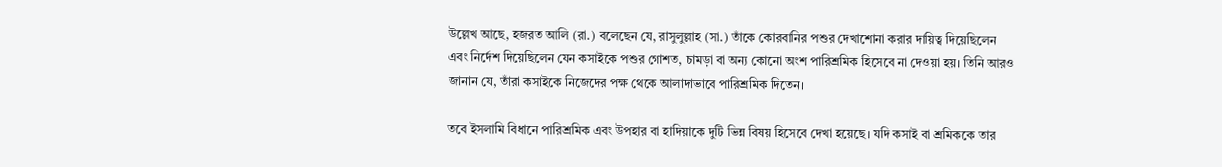উল্লেখ আছে, হজরত আলি (রা.) বলেছেন যে, রাসুলুল্লাহ (সা.) তাঁকে কোরবানির পশুর দেখাশোনা করার দায়িত্ব দিয়েছিলেন এবং নির্দেশ দিয়েছিলেন যেন কসাইকে পশুর গোশত, চামড়া বা অন্য কোনো অংশ পারিশ্রমিক হিসেবে না দেওয়া হয়। তিনি আরও জানান যে, তাঁরা কসাইকে নিজেদের পক্ষ থেকে আলাদাভাবে পারিশ্রমিক দিতেন।

তবে ইসলামি বিধানে পারিশ্রমিক এবং উপহার বা হাদিয়াকে দুটি ভিন্ন বিষয় হিসেবে দেখা হয়েছে। যদি কসাই বা শ্রমিককে তার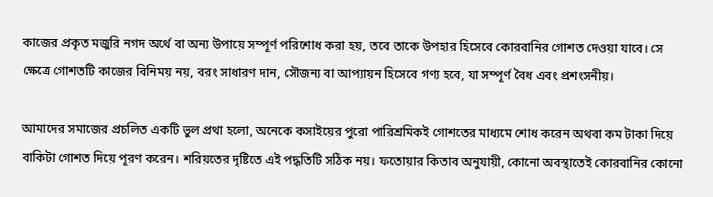কাজের প্রকৃত মজুরি নগদ অর্থে বা অন্য উপায়ে সম্পূর্ণ পরিশোধ করা হয়, তবে তাকে উপহার হিসেবে কোরবানির গোশত দেওয়া যাবে। সে ক্ষেত্রে গোশতটি কাজের বিনিময় নয়, বরং সাধারণ দান, সৌজন্য বা আপ্যায়ন হিসেবে গণ্য হবে, যা সম্পূর্ণ বৈধ এবং প্রশংসনীয়।

আমাদের সমাজের প্রচলিত একটি ভুল প্রথা হলো, অনেকে কসাইয়ের পুরো পারিশ্রমিকই গোশতের মাধ্যমে শোধ করেন অথবা কম টাকা দিয়ে বাকিটা গোশত দিয়ে পূরণ করেন। শরিয়তের দৃষ্টিতে এই পদ্ধতিটি সঠিক নয়। ফতোয়ার কিতাব অনুযায়ী, কোনো অবস্থাতেই কোরবানির কোনো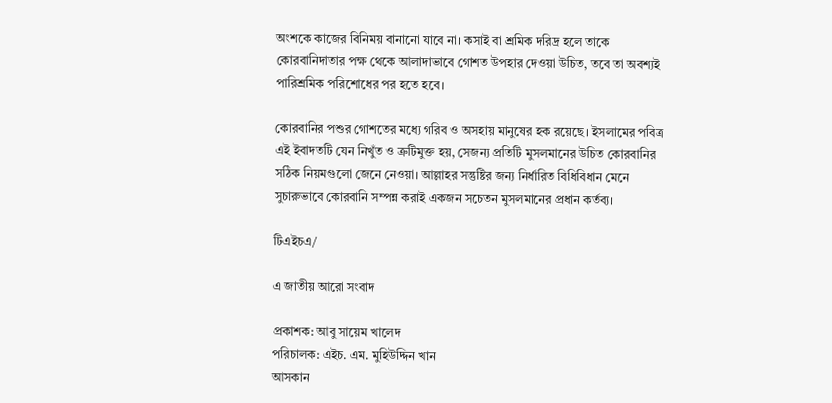অংশকে কাজের বিনিময় বানানো যাবে না। কসাই বা শ্রমিক দরিদ্র হলে তাকে কোরবানিদাতার পক্ষ থেকে আলাদাভাবে গোশত উপহার দেওয়া উচিত, তবে তা অবশ্যই পারিশ্রমিক পরিশোধের পর হতে হবে।

কোরবানির পশুর গোশতের মধ্যে গরিব ও অসহায় মানুষের হক রয়েছে। ইসলামের পবিত্র এই ইবাদতটি যেন নিখুঁত ও ত্রুটিমুক্ত হয়, সেজন্য প্রতিটি মুসলমানের উচিত কোরবানির সঠিক নিয়মগুলো জেনে নেওয়া। আল্লাহর সন্তুষ্টির জন্য নির্ধারিত বিধিবিধান মেনে সুচারুভাবে কোরবানি সম্পন্ন করাই একজন সচেতন মুসলমানের প্রধান কর্তব্য।

টিএইচএ/

এ জাতীয় আরো সংবাদ

প্রকাশক: আবু সায়েম খালেদ
পরিচালক: এইচ. এম. মুহিউদ্দিন খান
আসকান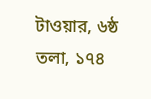টাওয়ার, ৬ষ্ঠ তলা, ১৭৪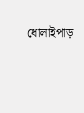ধোলাইপাড়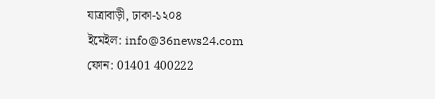যাত্রাবাড়ী, ঢাকা-১২০৪
ইমেইল: info@36news24.com
ফোন: 01401 400222